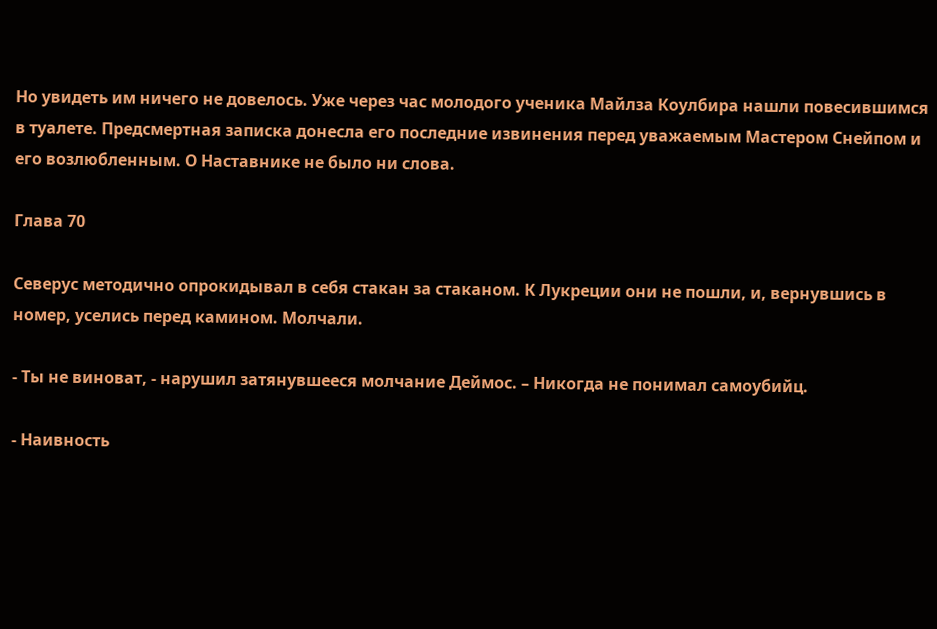Но увидеть им ничего не довелось. Уже через час молодого ученика Майлза Коулбира нашли повесившимся в туалете. Предсмертная записка донесла его последние извинения перед уважаемым Мастером Снейпом и его возлюбленным. О Наставнике не было ни слова.

Глава 70

Северус методично опрокидывал в себя стакан за стаканом. К Лукреции они не пошли, и, вернувшись в номер, уселись перед камином. Молчали.

- Ты не виноват, - нарушил затянувшееся молчание Деймос. – Никогда не понимал самоубийц.

- Наивность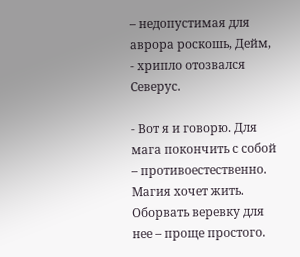– недопустимая для аврора роскошь, Дейм, - хрипло отозвался Северус.

- Вот я и говорю. Для мага покончить с собой – противоестественно. Магия хочет жить. Оборвать веревку для нее – проще простого.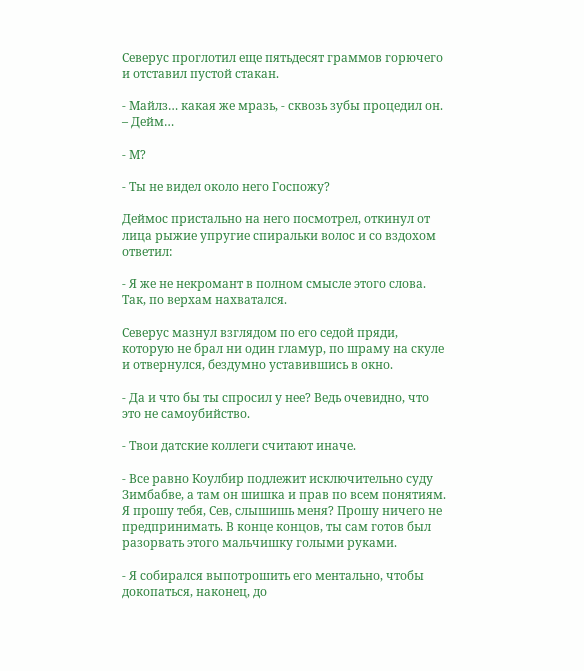Северус проглотил еще пятьдесят граммов горючего и отставил пустой стакан.

- Майлз… какая же мразь, - сквозь зубы процедил он. – Дейм…

- М?

- Ты не видел около него Госпожу?

Деймос пристально на него посмотрел, откинул от лица рыжие упругие спиральки волос и со вздохом ответил:

- Я же не некромант в полном смысле этого слова. Так, по верхам нахватался.

Северус мазнул взглядом по его седой пряди, которую не брал ни один гламур, по шраму на скуле и отвернулся, бездумно уставившись в окно.

- Да и что бы ты спросил у нее? Ведь очевидно, что это не самоубийство.

- Твои датские коллеги считают иначе.

- Все равно Коулбир подлежит исключительно суду Зимбабве, а там он шишка и прав по всем понятиям. Я прошу тебя, Сев, слышишь меня? Прошу ничего не предпринимать. В конце концов, ты сам готов был разорвать этого мальчишку голыми руками.

- Я собирался выпотрошить его ментально, чтобы докопаться, наконец, до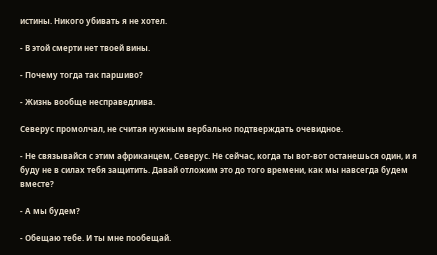истины. Никого убивать я не хотел.

- В этой смерти нет твоей вины.

- Почему тогда так паршиво?

- Жизнь вообще несправедлива.

Северус промолчал, не считая нужным вербально подтверждать очевидное.

- Не связывайся с этим африканцем, Северус. Не сейчас, когда ты вот-вот останешься один, и я буду не в силах тебя защитить. Давай отложим это до того времени, как мы навсегда будем вместе?

- А мы будем?

- Обещаю тебе. И ты мне пообещай.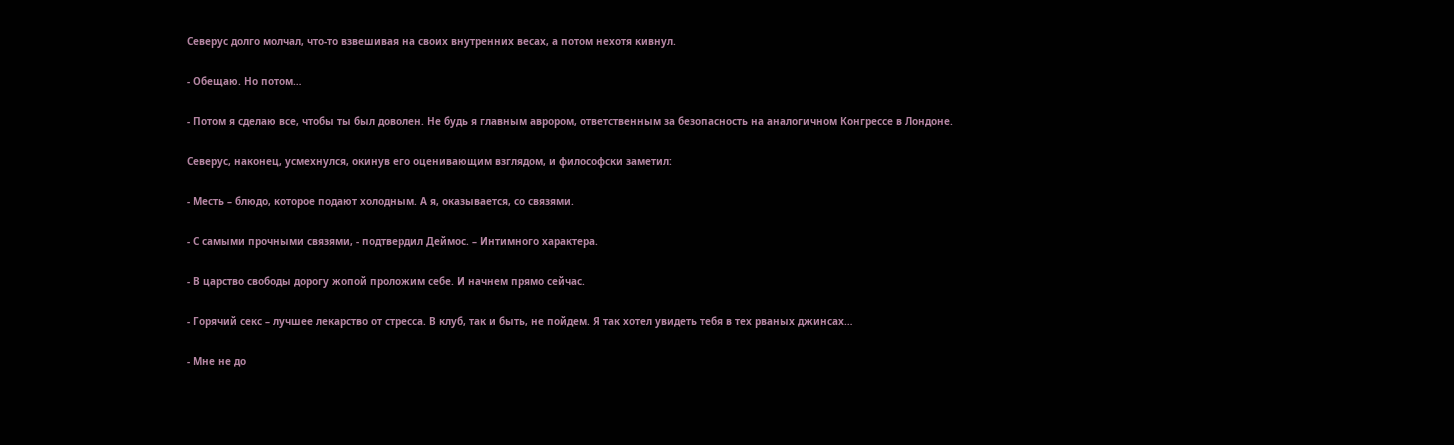Северус долго молчал, что-то взвешивая на своих внутренних весах, а потом нехотя кивнул.

- Обещаю. Но потом…

- Потом я сделаю все, чтобы ты был доволен. Не будь я главным аврором, ответственным за безопасность на аналогичном Конгрессе в Лондоне.

Северус, наконец, усмехнулся, окинув его оценивающим взглядом, и философски заметил:

- Месть – блюдо, которое подают холодным. А я, оказывается, со связями.

- С самыми прочными связями, - подтвердил Деймос. – Интимного характера.

- В царство свободы дорогу жопой проложим себе. И начнем прямо сейчас.

- Горячий секс – лучшее лекарство от стресса. В клуб, так и быть, не пойдем. Я так хотел увидеть тебя в тех рваных джинсах…

- Мне не до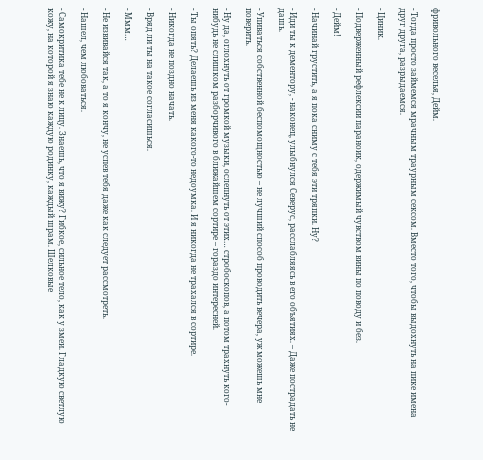фривольного веселья, Дейм.

- Тогда просто займемся мрачным траурным сексом. Вместо того, чтобы выдохнуть на пике имена друг друга, разрыдаемся.

- Циник.

- Подверженный рефлексии параноик, одержимый чувством вины по поводу и без.

- Дейм!

- Начинай грустить, а я пока сниму с тебя эти тряпки. Ну?

- Иди ты к дементору, - наконец, улыбнулся Северус, расслабляясь в его объятиях. – Даже пострадать не дашь.

- Упиваться собственной беспомощностью – не лучший способ проводить вечера, уж можешь мне поверить.

- Ну да, оглохнуть от громкой музыки, ослепнуть от этих… стробоскопов, а потом трахнуть кого-нибудь не слишком разборчивого в ближайшем сортире – гораздо интересней.

- Ты опять? Делаешь из меня какого-то недоумка. И я никогда не трахался в сортире.

- Никогда не поздно начать.

- Вряд ли ты на такое согласишься.

- Ммм…

- Не извивайся так, а то я кончу, не успев тебя даже как следует рассмотреть.

- Нашел, чем любоваться.

- Самокритика тебе не к лицу. Знаешь, что я вижу? Гибкое, сильное тело, как у змеи. Гладкую светлую кожу, на которой я знаю каждую родинку, каждый шрам. Шелковые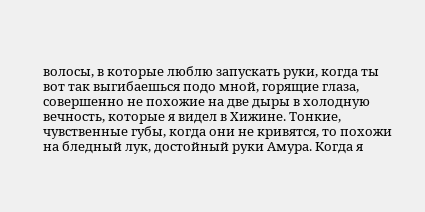волосы, в которые люблю запускать руки, когда ты вот так выгибаешься подо мной, горящие глаза, совершенно не похожие на две дыры в холодную вечность, которые я видел в Хижине. Тонкие, чувственные губы, когда они не кривятся, то похожи на бледный лук, достойный руки Амура. Когда я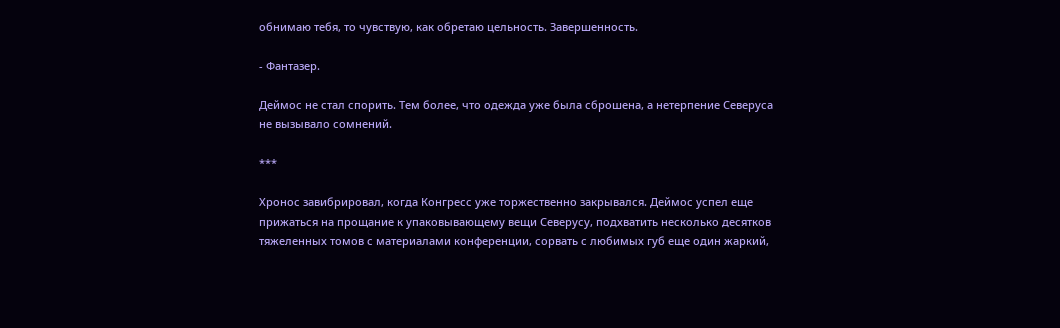обнимаю тебя, то чувствую, как обретаю цельность. Завершенность.

- Фантазер.

Деймос не стал спорить. Тем более, что одежда уже была сброшена, а нетерпение Северуса не вызывало сомнений.

***

Хронос завибрировал, когда Конгресс уже торжественно закрывался. Деймос успел еще прижаться на прощание к упаковывающему вещи Северусу, подхватить несколько десятков тяжеленных томов с материалами конференции, сорвать с любимых губ еще один жаркий,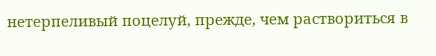нетерпеливый поцелуй, прежде, чем раствориться в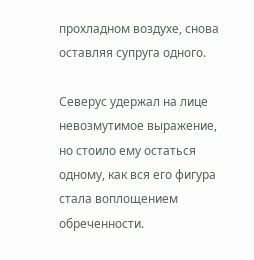прохладном воздухе, снова оставляя супруга одного.

Северус удержал на лице невозмутимое выражение, но стоило ему остаться одному, как вся его фигура стала воплощением обреченности.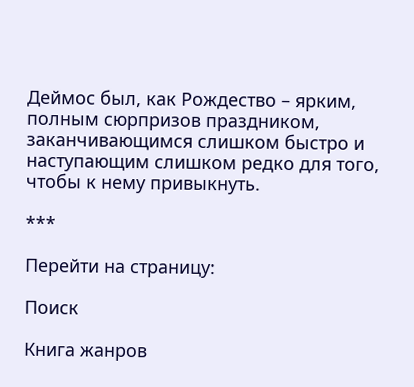Деймос был, как Рождество – ярким, полным сюрпризов праздником, заканчивающимся слишком быстро и наступающим слишком редко для того, чтобы к нему привыкнуть.

***

Перейти на страницу:

Поиск

Книга жанров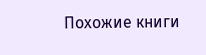Похожие книги